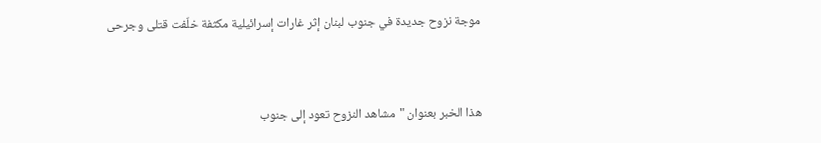موجة نزوح جديدة في جنوب لبنان إثر غارات إسرائيلية مكثفة خلّفت قتلى وجرحى


هذا الخبر بعنوان "مشاهد النزوح تعود إلى جنوب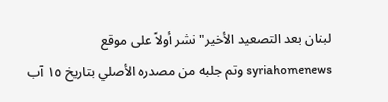لبنان بعد التصعيد الأخير" نشر أولاً على موقع syriahomenews وتم جلبه من مصدره الأصلي بتاريخ ١٥ آب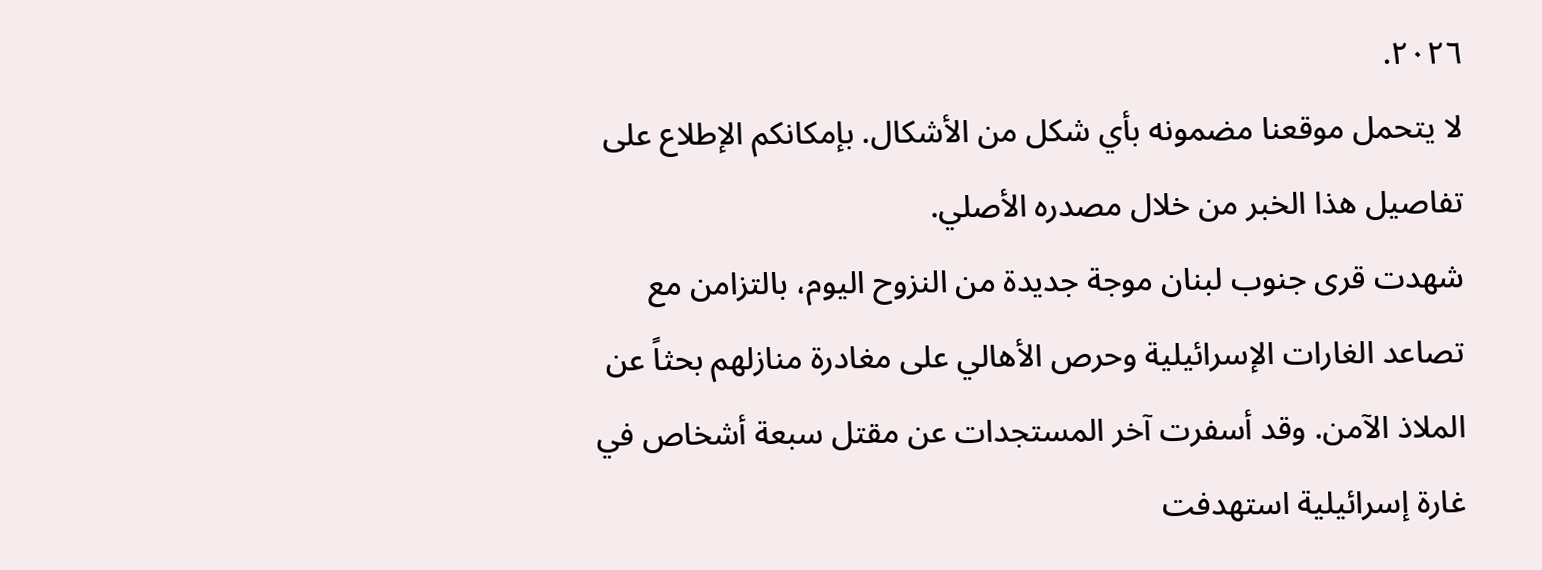٢٠٢٦.
لا يتحمل موقعنا مضمونه بأي شكل من الأشكال. بإمكانكم الإطلاع على تفاصيل هذا الخبر من خلال مصدره الأصلي.
شهدت قرى جنوب لبنان موجة جديدة من النزوح اليوم، بالتزامن مع تصاعد الغارات الإسرائيلية وحرص الأهالي على مغادرة منازلهم بحثاً عن الملاذ الآمن. وقد أسفرت آخر المستجدات عن مقتل سبعة أشخاص في غارة إسرائيلية استهدفت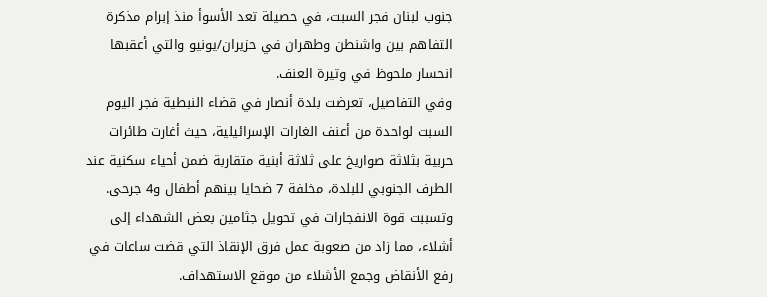جنوب لبنان فجر السبت، في حصيلة تعد الأسوأ منذ إبرام مذكرة التفاهم بين واشنطن وطهران في حزيران/يونيو والتي أعقبها انحسار ملحوظ في وتيرة العنف.
وفي التفاصيل، تعرضت بلدة أنصار في قضاء النبطية فجر اليوم السبت لواحدة من أعنف الغارات الإسرائيلية، حيث أغارت طائرات حربية بثلاثة صواريخ على ثلاثة أبنية متقاربة ضمن أحياء سكنية عند الطرف الجنوبي للبلدة، مخلفة 7 ضحايا بينهم أطفال و4 جرحى. وتسببت قوة الانفجارات في تحويل جثامين بعض الشهداء إلى أشلاء، مما زاد من صعوبة عمل فرق الإنقاذ التي قضت ساعات في رفع الأنقاض وجمع الأشلاء من موقع الاستهداف.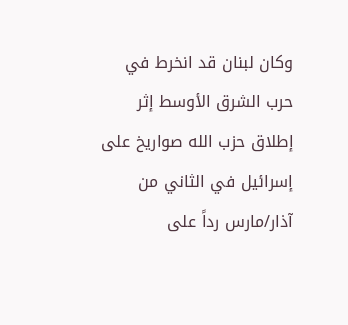وكان لبنان قد انخرط في حرب الشرق الأوسط إثر إطلاق حزب الله صواريخ على إسرائيل في الثاني من آذار/مارس رداً على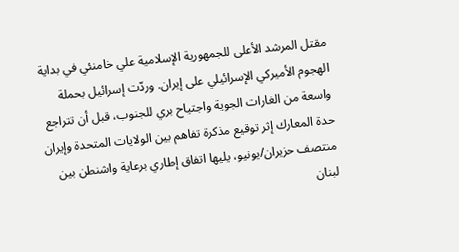مقتل المرشد الأعلى للجمهورية الإسلامية علي خامنئي في بداية الهجوم الأميركي الإسرائيلي على إيران. وردّت إسرائيل بحملة واسعة من الغارات الجوية واجتياح بري للجنوب، قبل أن تتراجع حدة المعارك إثر توقيع مذكرة تفاهم بين الولايات المتحدة وإيران منتصف حزيران/يونيو، يليها اتفاق إطاري برعاية واشنطن بين لبنان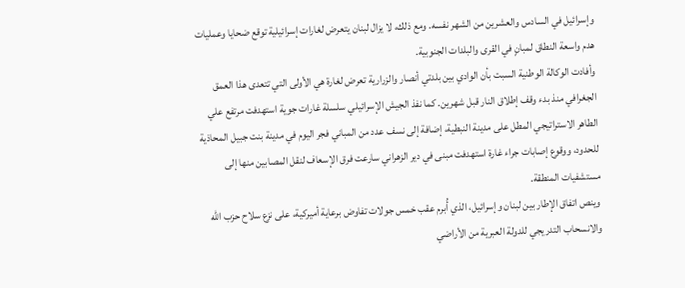وإسرائيل في السادس والعشرين من الشهر نفسه. ومع ذلك، لا يزال لبنان يتعرض لغارات إسرائيلية توقع ضحايا وعمليات هدم واسعة النطاق لمبانٍ في القرى والبلدات الجنوبية.
وأفادت الوكالة الوطنية السبت بأن الوادي بين بلدتي أنصار والزرارية تعرض لغارة هي الأولى التي تتعدى هذا العمق الجغرافي منذ بدء وقف إطلاق النار قبل شهرين. كما نفذ الجيش الإسرائيلي سلسلة غارات جوية استهدفت مرتفع علي الطاهر الاستراتيجي المطل على مدينة النبطية، إضافة إلى نسف عدد من المباني فجر اليوم في مدينة بنت جبيل المحاذية للحدود، ووقوع إصابات جراء غارة استهدفت مبنى في دير الزهراني سارعت فرق الإسعاف لنقل المصابين منها إلى مستشفيات المنطقة.
وينص اتفاق الإطار بين لبنان وإسرائيل، الذي أُبرم عقب خمس جولات تفاوض برعاية أميركية، على نزع سلاح حزب الله والانسحاب التدريجي للدولة العبرية من الأراضي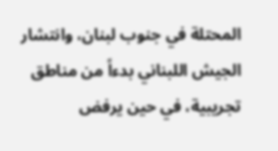المحتلة في جنوب لبنان، وانتشار الجيش اللبناني بدءاً من مناطق تجريبية، في حين يرفض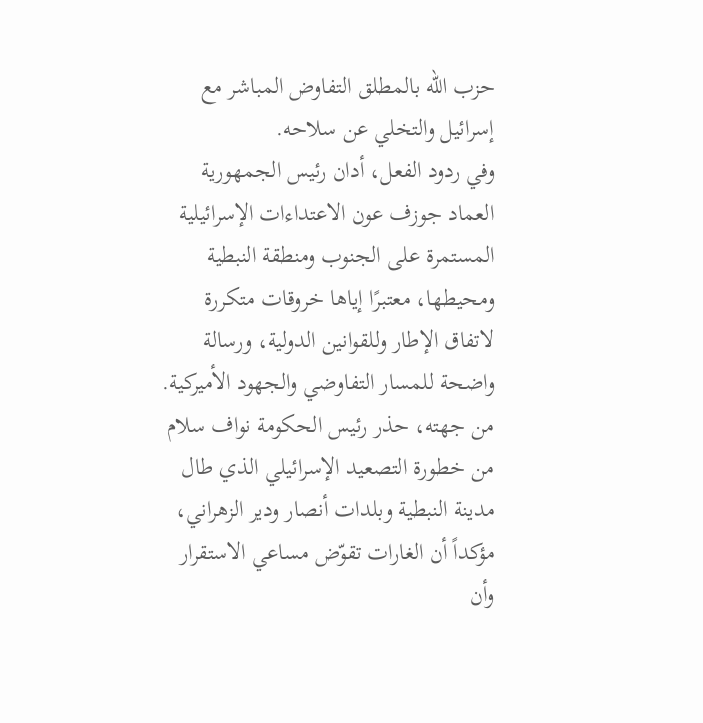حزب الله بالمطلق التفاوض المباشر مع إسرائيل والتخلي عن سلاحه.
وفي ردود الفعل، أدان رئيس الجمهورية العماد جوزف عون الاعتداءات الإسرائيلية المستمرة على الجنوب ومنطقة النبطية ومحيطها، معتبرًا إياها خروقات متكررة لاتفاق الإطار وللقوانين الدولية، ورسالة واضحة للمسار التفاوضي والجهود الأميركية. من جهته، حذر رئيس الحكومة نواف سلام من خطورة التصعيد الإسرائيلي الذي طال مدينة النبطية وبلدات أنصار ودير الزهراني، مؤكداً أن الغارات تقوّض مساعي الاستقرار وأن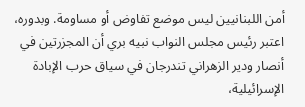أمن اللبنانيين ليس موضع تفاوض أو مساومة. وبدوره، اعتبر رئيس مجلس النواب نبيه بري أن المجزرتين في أنصار ودير الزهراني تندرجان في سياق حرب الإبادة الإسرائيلية،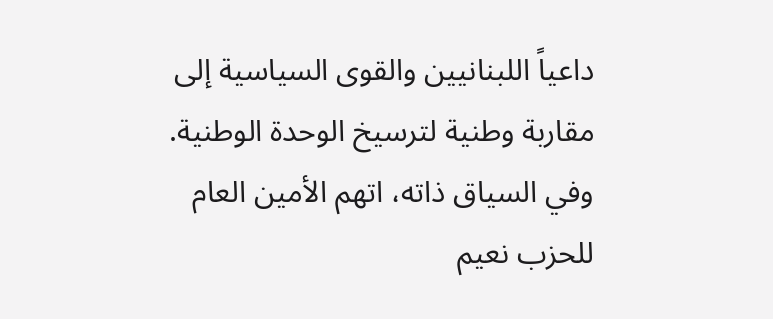داعياً اللبنانيين والقوى السياسية إلى مقاربة وطنية لترسيخ الوحدة الوطنية. وفي السياق ذاته، اتهم الأمين العام للحزب نعيم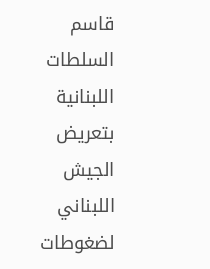قاسم السلطات اللبنانية بتعريض الجيش اللبناني لضغوطات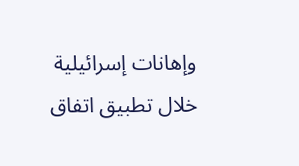وإهانات إسرائيلية خلال تطبيق اتفاق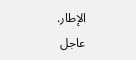الإطار.
عاجل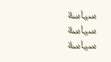سياسة
سياسة
سياسة